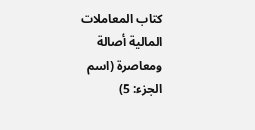كتاب المعاملات المالية أصالة ومعاصرة (اسم الجزء: 5)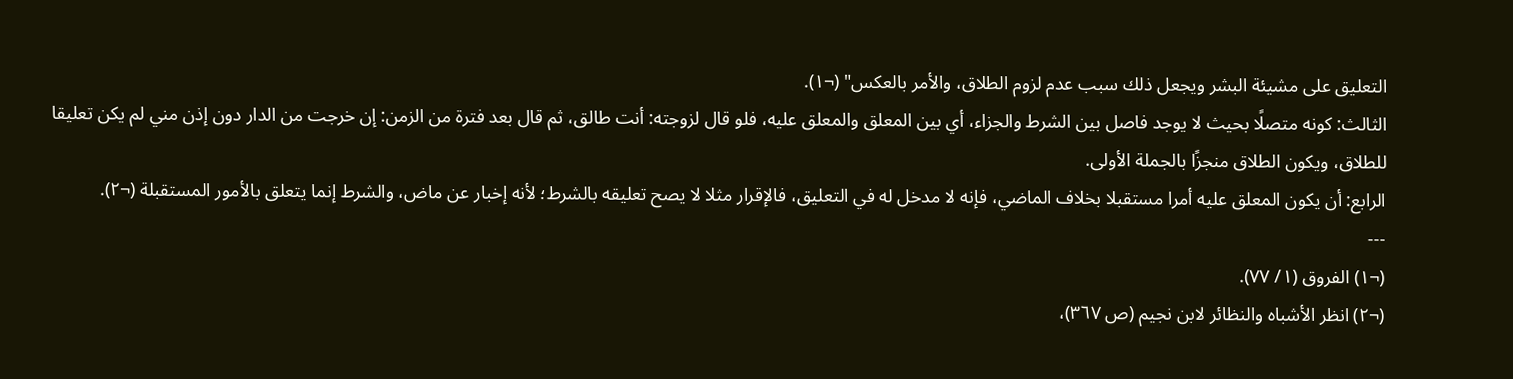التعليق على مشيئة البشر ويجعل ذلك سبب عدم لزوم الطلاق، والأمر بالعكس" (¬١).
الثالث: كونه متصلًا بحيث لا يوجد فاصل بين الشرط والجزاء، أي بين المعلق والمعلق عليه، فلو قال لزوجته: أنت طالق، ثم قال بعد فترة من الزمن: إن خرجت من الدار دون إذن مني لم يكن تعليقا للطلاق، ويكون الطلاق منجزًا بالجملة الأولى.
الرابع: أن يكون المعلق عليه أمرا مستقبلا بخلاف الماضي، فإنه لا مدخل له في التعليق، فالإقرار مثلا لا يصح تعليقه بالشرط؛ لأنه إخبار عن ماض، والشرط إنما يتعلق بالأمور المستقبلة (¬٢).
---
(¬١) الفروق (١/ ٧٧).
(¬٢) انظر الأشباه والنظائر لابن نجيم (ص ٣٦٧)،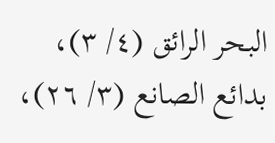البحر الرائق (٤/ ٣)، بدائع الصانع (٣/ ٢٦)،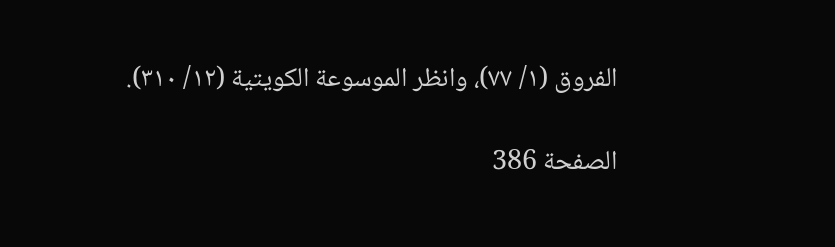الفروق (١/ ٧٧)، وانظر الموسوعة الكويتية (١٢/ ٣١٠).

الصفحة 386